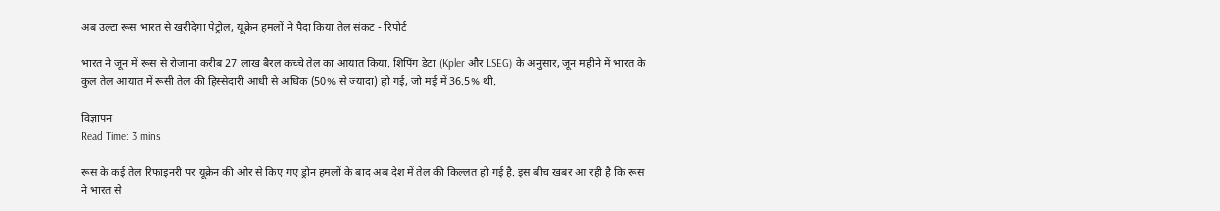अब उल्टा रूस भारत से खरीदेगा पेट्रोल, यूक्रेन हमलों ने पैदा किया तेल संकट - रिपोर्ट

भारत ने जून में रूस से रोजाना करीब 27 लाख बैरल कच्चे तेल का आयात किया. शिपिंग डेटा (Kpler और LSEG) के अनुसार, जून महीने में भारत के कुल तेल आयात में रूसी तेल की हिस्सेदारी आधी से अधिक (50% से ज्यादा) हो गई, जो मई में 36.5% थी.

विज्ञापन
Read Time: 3 mins

रूस के कई तेल रिफाइनरी पर यूक्रेन की ओर से किए गए ड्रोन हमलों के बाद अब देश में तेल की किल्लत हो गई है. इस बीच खबर आ रही है कि रूस ने भारत से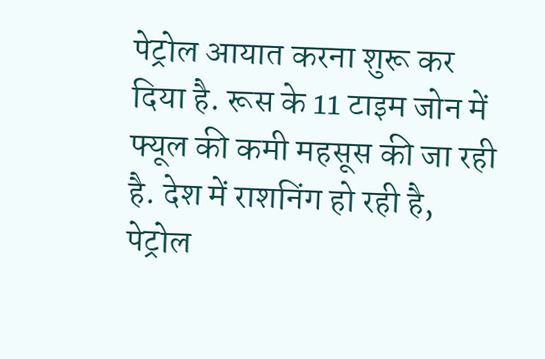पेट्रोल आयात करना शुरू कर दिया है. रूस के 11 टाइम जोन में फ्यूल की कमी महसूस की जा रही है. देश में राशनिंग हो रही है, पेट्रोल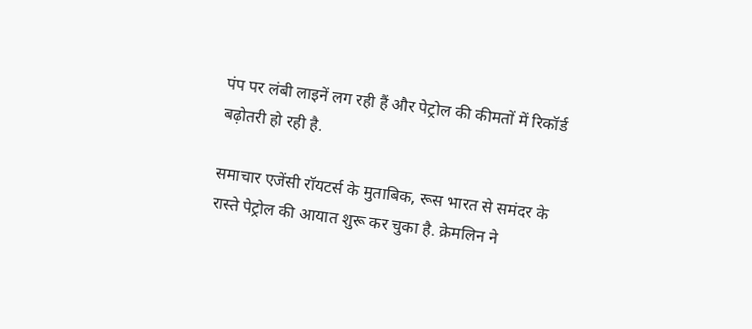पंप पर लंबी लाइनें लग रही हैं और पेट्रोल की कीमतों में रिकॉर्ड बढ़ोतरी हो रही है.

समाचार एजेंसी रॉयटर्स के मुताबिक, रूस भारत से समंदर के रास्ते पेट्रोल की आयात शुरू कर चुका है. क्रेमलिन ने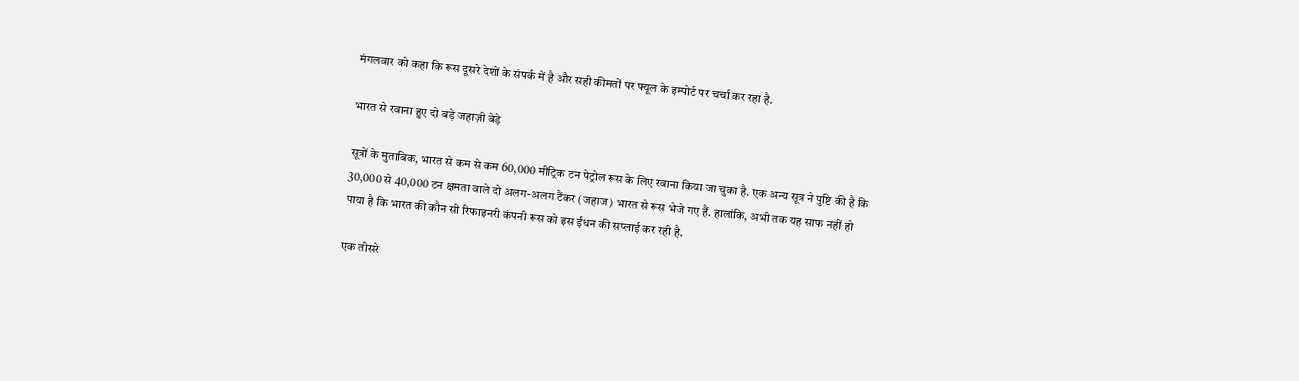मंगलवार को कहा कि रूस दूसरे देशों के संपर्क में है और सही कीमतों पर फ्यूल के इम्पोर्ट पर चर्चा कर रहा है.

भारत से रवाना हुए दो बड़े जहाज़ी बेड़े

सूत्रों के मुताबिक, भारत से कम से कम 60,000 मीट्रिक टन पेट्रोल रूस के लिए रवाना किया जा चुका है. एक अन्य सूत्र ने पुष्टि की है कि 30,000 से 40,000 टन क्षमता वाले दो अलग-अलग टैंकर (जहाज) भारत से रूस भेजे गए हैं. हालांकि, अभी तक यह साफ नहीं हो पाया है कि भारत की कौन सी रिफाइनरी कंपनी रूस को इस ईंधन की सप्लाई कर रही है.

एक तीसरे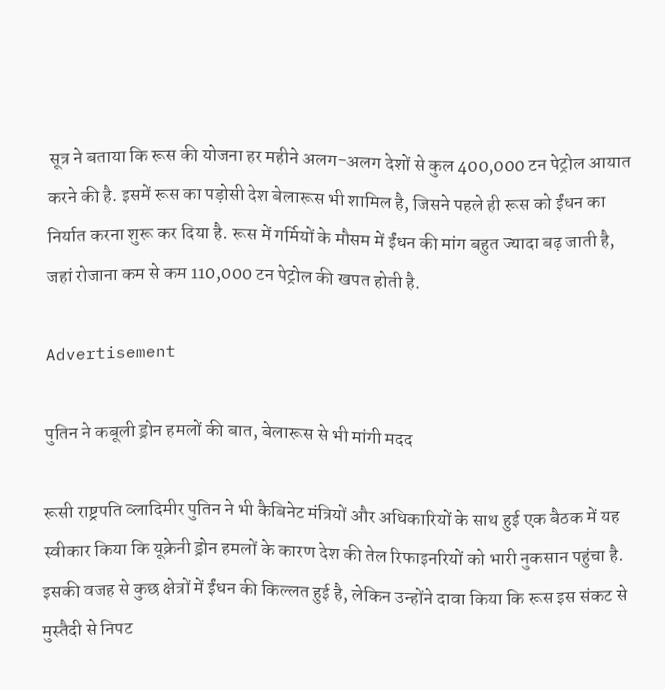सूत्र ने बताया कि रूस की योजना हर महीने अलग-अलग देशों से कुल 400,000 टन पेट्रोल आयात करने की है. इसमें रूस का पड़ोसी देश बेलारूस भी शामिल है, जिसने पहले ही रूस को ईंधन का निर्यात करना शुरू कर दिया है. रूस में गर्मियों के मौसम में ईंधन की मांग बहुत ज्यादा बढ़ जाती है, जहां रोजाना कम से कम 110,000 टन पेट्रोल की खपत होती है.

Advertisement

पुतिन ने कबूली ड्रोन हमलों की बात, बेलारूस से भी मांगी मदद

रूसी राष्ट्रपति व्लादिमीर पुतिन ने भी कैबिनेट मंत्रियों और अधिकारियों के साथ हुई एक बैठक में यह स्वीकार किया कि यूक्रेनी ड्रोन हमलों के कारण देश की तेल रिफाइनरियों को भारी नुकसान पहुंचा है. इसकी वजह से कुछ क्षेत्रों में ईंधन की किल्लत हुई है, लेकिन उन्होंने दावा किया कि रूस इस संकट से मुस्तैदी से निपट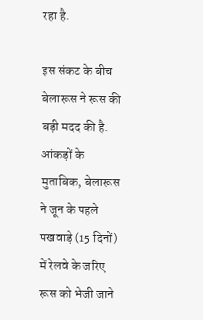रहा है.

इस संकट के बीच बेलारूस ने रूस की बड़ी मदद की है. आंकड़ों के मुताबिक, बेलारूस ने जून के पहले पखवाड़े (15 दिनों) में रेलवे के जरिए रूस को भेजी जाने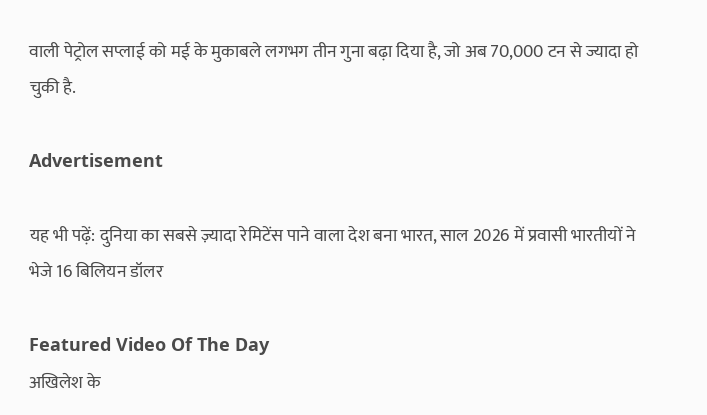वाली पेट्रोल सप्लाई को मई के मुकाबले लगभग तीन गुना बढ़ा दिया है, जो अब 70,000 टन से ज्यादा हो चुकी है.

Advertisement

यह भी पढ़ें: दुनिया का सबसे ज़्यादा रेमिटेंस पाने वाला देश बना भारत, साल 2026 में प्रवासी भारतीयों ने भेजे 16 बिलियन डॉलर

Featured Video Of The Day
अखिलेश के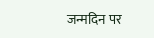जन्मदिन पर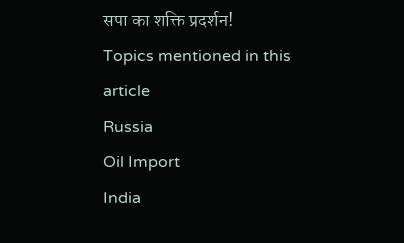सपा का शक्ति प्रदर्शन!
Topics mentioned in this article
Russia
Oil Import
India